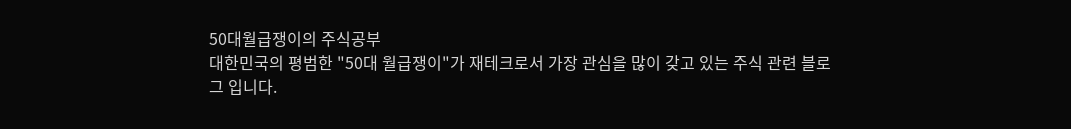50대월급쟁이의 주식공부
대한민국의 평범한 "50대 월급쟁이"가 재테크로서 가장 관심을 많이 갖고 있는 주식 관련 블로그 입니다.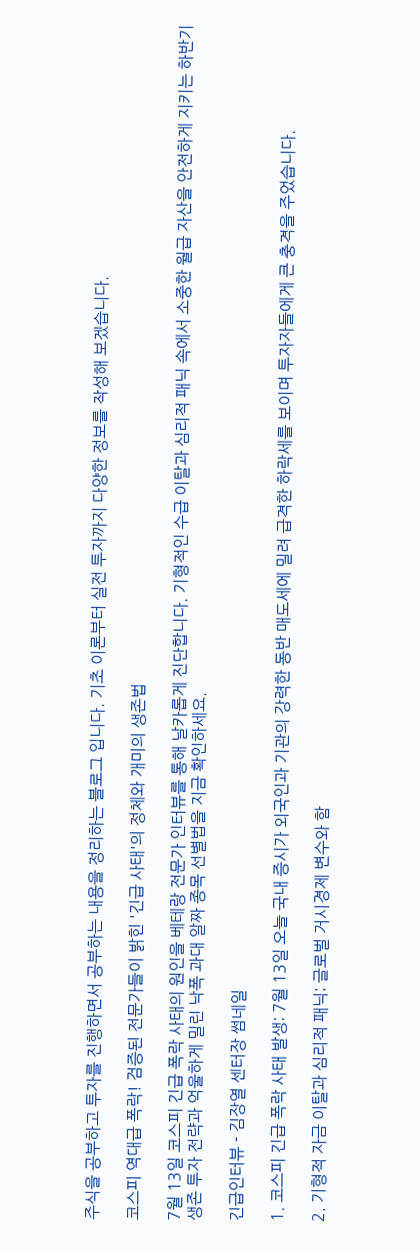주식을 공부하고 투자를 진행하면서 공부하는 내용을 정리하는 블로그 입니다. 기초 이론부터 실전 투자까지 다양한 정보를 작성해 보겠습니다.

코스피 역대급 폭락! 검증된 전문가들이 밝힌 '긴급 사태'의 정체와 개미의 생존법

7월 13일 코스피 긴급 폭락 사태의 원인을 베테랑 전문가 인터뷰를 통해 날카롭게 진단합니다. 기형적인 수급 이탈과 심리적 패닉 속에서 소중한 월급 자산을 안전하게 지키는 하반기 생존 투자 전략과 억울하게 밀린 낙폭 과대 알짜 종목 선별법을 지금 확인하세요.

긴급인터뷰 - 김장열 센터장 썸네일

1. 코스피 긴급 폭락 사태 발생: 7월 13일 오늘 국내 증시가 외국인과 기관의 강력한 동반 매도세에 밀려 급격한 하락세를 보이며 투자자들에게 큰 충격을 주었습니다.

2. 기형적 자금 이탈과 심리적 패닉: 글로벌 거시경제 변수와 함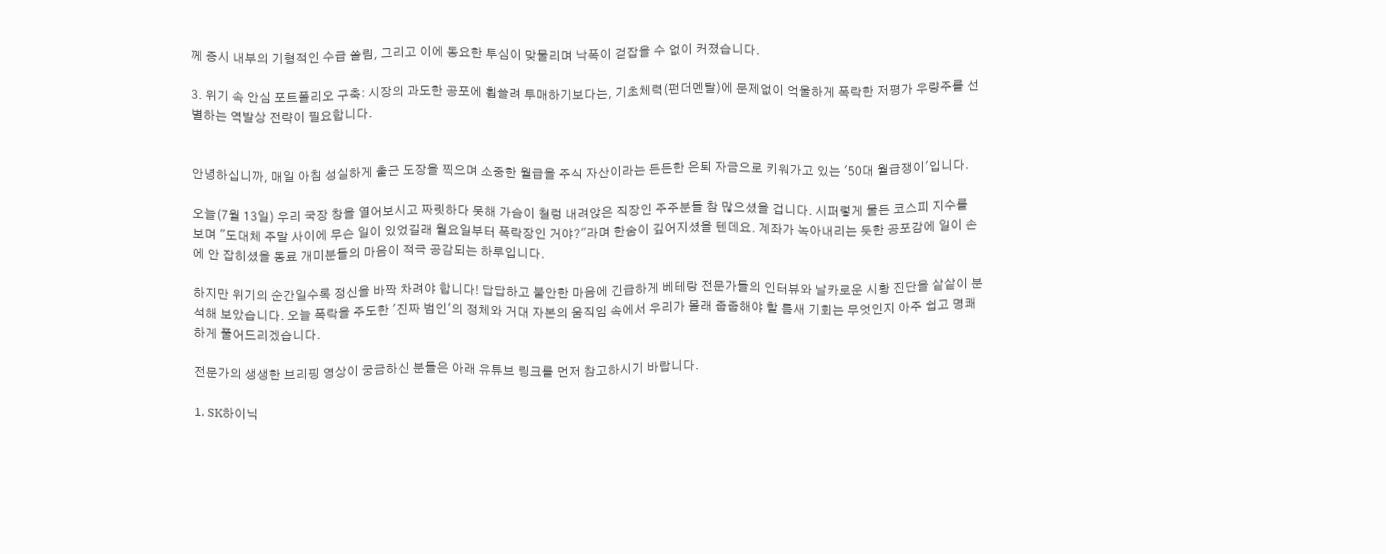께 증시 내부의 기형적인 수급 쏠림, 그리고 이에 동요한 투심이 맞물리며 낙폭이 걷잡을 수 없이 커졌습니다.

3. 위기 속 안심 포트폴리오 구축: 시장의 과도한 공포에 휩쓸려 투매하기보다는, 기초체력(펀더멘탈)에 문제없이 억울하게 폭락한 저평가 우량주를 선별하는 역발상 전략이 필요합니다.


안녕하십니까, 매일 아침 성실하게 출근 도장을 찍으며 소중한 월급을 주식 자산이라는 든든한 은퇴 자금으로 키워가고 있는 '50대 월급쟁이'입니다.

오늘(7월 13일) 우리 국장 창을 열어보시고 짜릿하다 못해 가슴이 철렁 내려앉은 직장인 주주분들 참 많으셨을 겁니다. 시퍼렇게 물든 코스피 지수를 보며 "도대체 주말 사이에 무슨 일이 있었길래 월요일부터 폭락장인 거야?"라며 한숨이 깊어지셨을 텐데요. 계좌가 녹아내리는 듯한 공포감에 일이 손에 안 잡히셨을 동료 개미분들의 마음이 적극 공감되는 하루입니다.

하지만 위기의 순간일수록 정신을 바짝 차려야 합니다! 답답하고 불안한 마음에 긴급하게 베테랑 전문가들의 인터뷰와 날카로운 시황 진단을 샅샅이 분석해 보았습니다. 오늘 폭락을 주도한 '진짜 범인'의 정체와 거대 자본의 움직임 속에서 우리가 몰래 줍줍해야 할 틈새 기회는 무엇인지 아주 쉽고 명쾌하게 풀어드리겠습니다.

전문가의 생생한 브리핑 영상이 궁금하신 분들은 아래 유튜브 링크를 먼저 참고하시기 바랍니다.

1. SK하이닉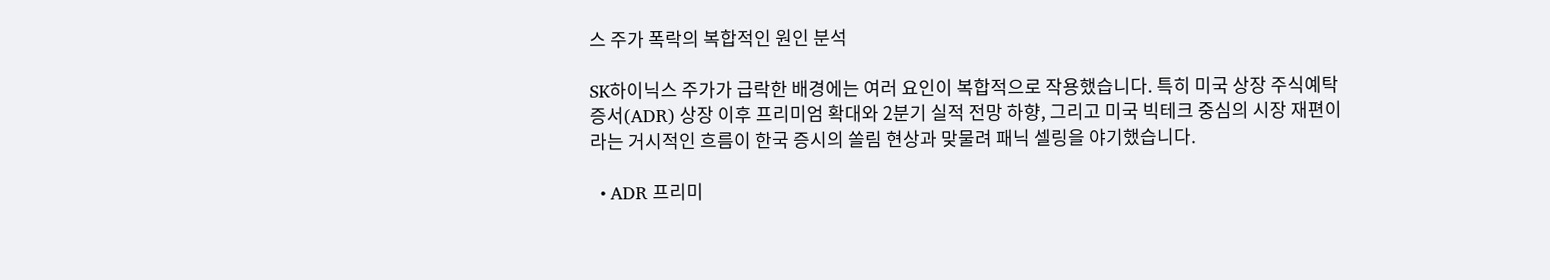스 주가 폭락의 복합적인 원인 분석

SK하이닉스 주가가 급락한 배경에는 여러 요인이 복합적으로 작용했습니다. 특히 미국 상장 주식예탁증서(ADR) 상장 이후 프리미엄 확대와 2분기 실적 전망 하향, 그리고 미국 빅테크 중심의 시장 재편이라는 거시적인 흐름이 한국 증시의 쏠림 현상과 맞물려 패닉 셀링을 야기했습니다.

  • ADR 프리미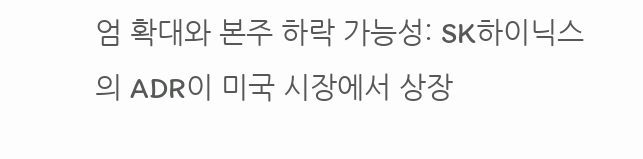엄 확대와 본주 하락 가능성: SK하이닉스의 ADR이 미국 시장에서 상장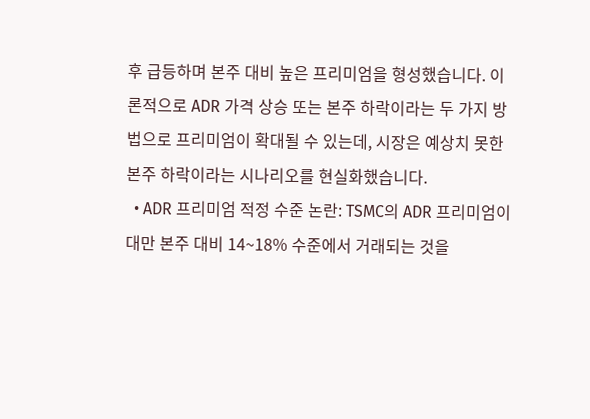후 급등하며 본주 대비 높은 프리미엄을 형성했습니다. 이론적으로 ADR 가격 상승 또는 본주 하락이라는 두 가지 방법으로 프리미엄이 확대될 수 있는데, 시장은 예상치 못한 본주 하락이라는 시나리오를 현실화했습니다.
  • ADR 프리미엄 적정 수준 논란: TSMC의 ADR 프리미엄이 대만 본주 대비 14~18% 수준에서 거래되는 것을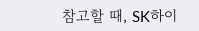참고할 때, SK하이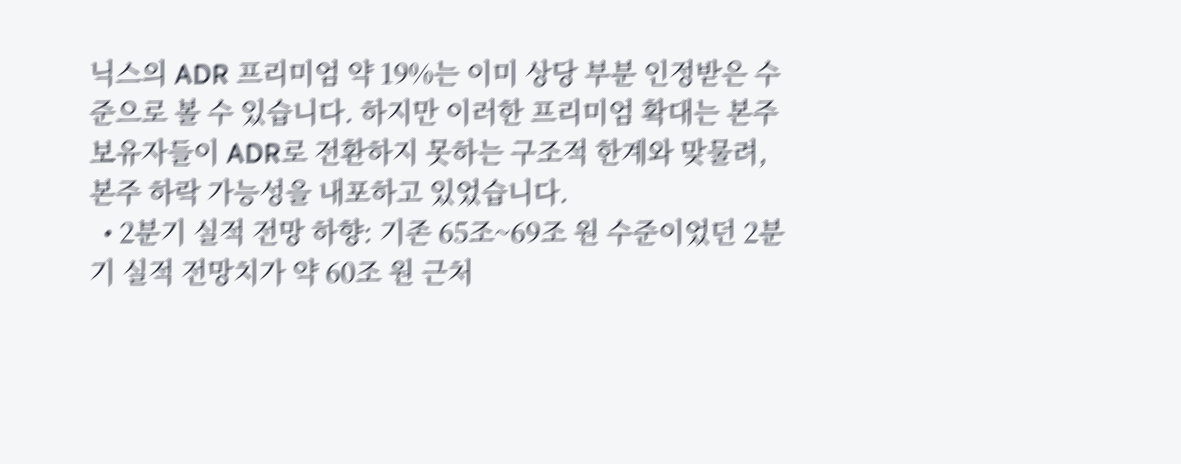닉스의 ADR 프리미엄 약 19%는 이미 상당 부분 인정받은 수준으로 볼 수 있습니다. 하지만 이러한 프리미엄 확대는 본주 보유자들이 ADR로 전환하지 못하는 구조적 한계와 맞물려, 본주 하락 가능성을 내포하고 있었습니다.
  • 2분기 실적 전망 하향: 기존 65조~69조 원 수준이었던 2분기 실적 전망치가 약 60조 원 근처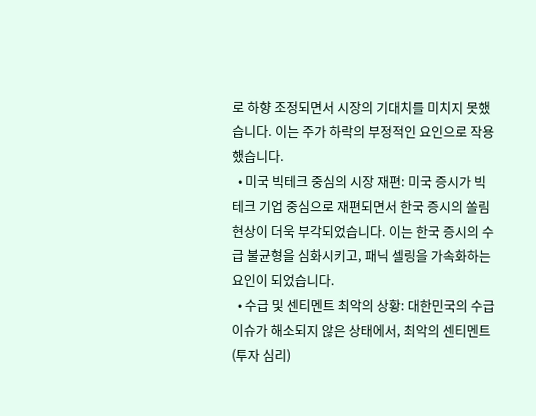로 하향 조정되면서 시장의 기대치를 미치지 못했습니다. 이는 주가 하락의 부정적인 요인으로 작용했습니다.
  • 미국 빅테크 중심의 시장 재편: 미국 증시가 빅테크 기업 중심으로 재편되면서 한국 증시의 쏠림 현상이 더욱 부각되었습니다. 이는 한국 증시의 수급 불균형을 심화시키고, 패닉 셀링을 가속화하는 요인이 되었습니다.
  • 수급 및 센티멘트 최악의 상황: 대한민국의 수급 이슈가 해소되지 않은 상태에서, 최악의 센티멘트(투자 심리)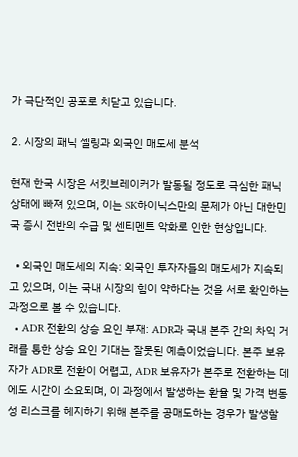가 극단적인 공포로 치닫고 있습니다.

2. 시장의 패닉 셀링과 외국인 매도세 분석

현재 한국 시장은 서킷브레이커가 발동될 정도로 극심한 패닉 상태에 빠져 있으며, 이는 SK하이닉스만의 문제가 아닌 대한민국 증시 전반의 수급 및 센티멘트 악화로 인한 현상입니다.

  • 외국인 매도세의 지속: 외국인 투자자들의 매도세가 지속되고 있으며, 이는 국내 시장의 힘이 약하다는 것을 서로 확인하는 과정으로 볼 수 있습니다.
  • ADR 전환의 상승 요인 부재: ADR과 국내 본주 간의 차익 거래를 통한 상승 요인 기대는 잘못된 예측이었습니다. 본주 보유자가 ADR로 전환이 어렵고, ADR 보유자가 본주로 전환하는 데에도 시간이 소요되며, 이 과정에서 발생하는 환율 및 가격 변동성 리스크를 헤지하기 위해 본주를 공매도하는 경우가 발생할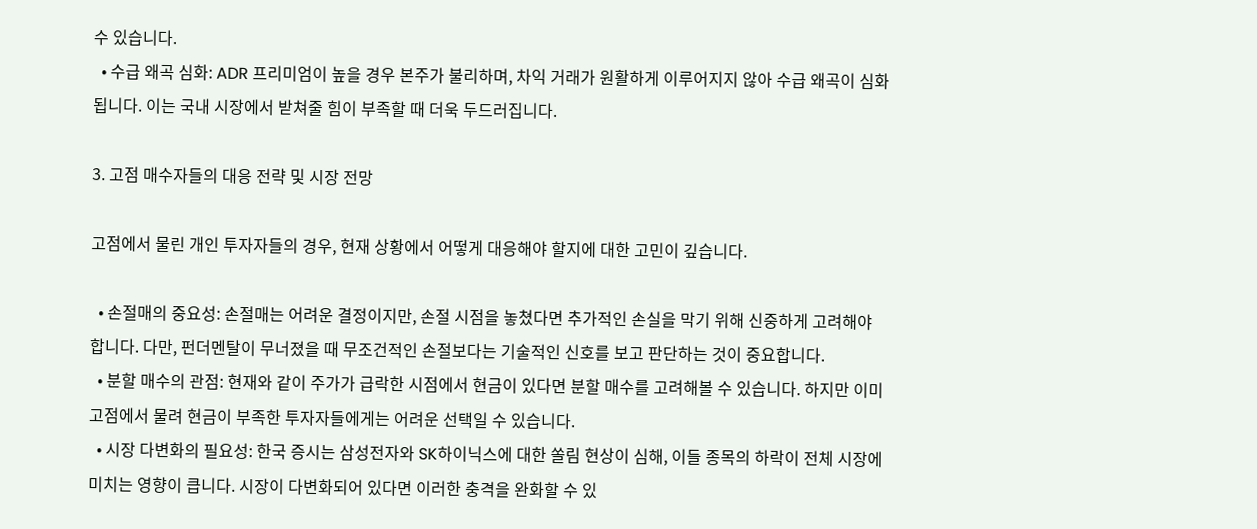수 있습니다.
  • 수급 왜곡 심화: ADR 프리미엄이 높을 경우 본주가 불리하며, 차익 거래가 원활하게 이루어지지 않아 수급 왜곡이 심화됩니다. 이는 국내 시장에서 받쳐줄 힘이 부족할 때 더욱 두드러집니다.

3. 고점 매수자들의 대응 전략 및 시장 전망

고점에서 물린 개인 투자자들의 경우, 현재 상황에서 어떻게 대응해야 할지에 대한 고민이 깊습니다.

  • 손절매의 중요성: 손절매는 어려운 결정이지만, 손절 시점을 놓쳤다면 추가적인 손실을 막기 위해 신중하게 고려해야 합니다. 다만, 펀더멘탈이 무너졌을 때 무조건적인 손절보다는 기술적인 신호를 보고 판단하는 것이 중요합니다.
  • 분할 매수의 관점: 현재와 같이 주가가 급락한 시점에서 현금이 있다면 분할 매수를 고려해볼 수 있습니다. 하지만 이미 고점에서 물려 현금이 부족한 투자자들에게는 어려운 선택일 수 있습니다.
  • 시장 다변화의 필요성: 한국 증시는 삼성전자와 SK하이닉스에 대한 쏠림 현상이 심해, 이들 종목의 하락이 전체 시장에 미치는 영향이 큽니다. 시장이 다변화되어 있다면 이러한 충격을 완화할 수 있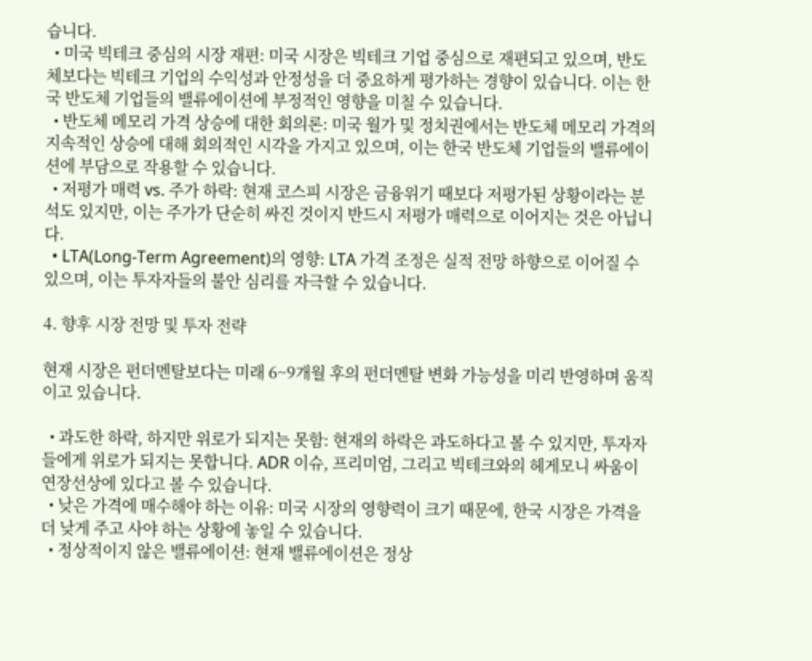습니다.
  • 미국 빅테크 중심의 시장 재편: 미국 시장은 빅테크 기업 중심으로 재편되고 있으며, 반도체보다는 빅테크 기업의 수익성과 안정성을 더 중요하게 평가하는 경향이 있습니다. 이는 한국 반도체 기업들의 밸류에이션에 부정적인 영향을 미칠 수 있습니다.
  • 반도체 메모리 가격 상승에 대한 회의론: 미국 월가 및 정치권에서는 반도체 메모리 가격의 지속적인 상승에 대해 회의적인 시각을 가지고 있으며, 이는 한국 반도체 기업들의 밸류에이션에 부담으로 작용할 수 있습니다.
  • 저평가 매력 vs. 주가 하락: 현재 코스피 시장은 금융위기 때보다 저평가된 상황이라는 분석도 있지만, 이는 주가가 단순히 싸진 것이지 반드시 저평가 매력으로 이어지는 것은 아닙니다.
  • LTA(Long-Term Agreement)의 영향: LTA 가격 조정은 실적 전망 하향으로 이어질 수 있으며, 이는 투자자들의 불안 심리를 자극할 수 있습니다.

4. 향후 시장 전망 및 투자 전략

현재 시장은 펀더멘탈보다는 미래 6~9개월 후의 펀더멘탈 변화 가능성을 미리 반영하며 움직이고 있습니다.

  • 과도한 하락, 하지만 위로가 되지는 못함: 현재의 하락은 과도하다고 볼 수 있지만, 투자자들에게 위로가 되지는 못합니다. ADR 이슈, 프리미엄, 그리고 빅테크와의 헤게모니 싸움이 연장선상에 있다고 볼 수 있습니다.
  • 낮은 가격에 매수해야 하는 이유: 미국 시장의 영향력이 크기 때문에, 한국 시장은 가격을 더 낮게 주고 사야 하는 상황에 놓일 수 있습니다.
  • 정상적이지 않은 밸류에이션: 현재 밸류에이션은 정상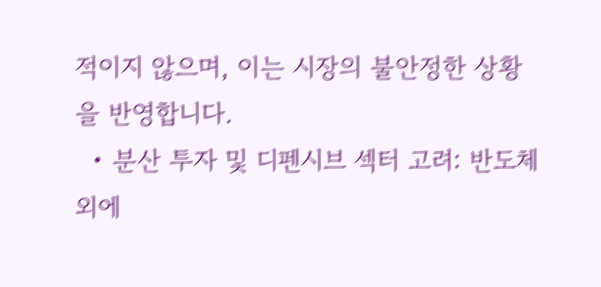적이지 않으며, 이는 시장의 불안정한 상황을 반영합니다.
  • 분산 투자 및 디펜시브 섹터 고려: 반도체 외에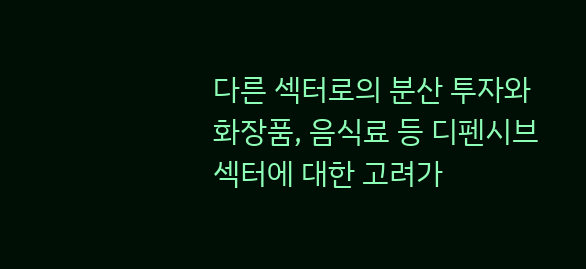다른 섹터로의 분산 투자와 화장품, 음식료 등 디펜시브 섹터에 대한 고려가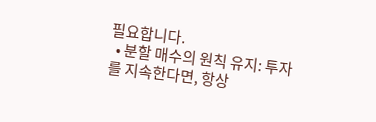필요합니다.
  • 분할 매수의 원칙 유지: 투자를 지속한다면, 항상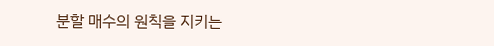분할 매수의 원칙을 지키는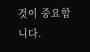것이 중요합니다.